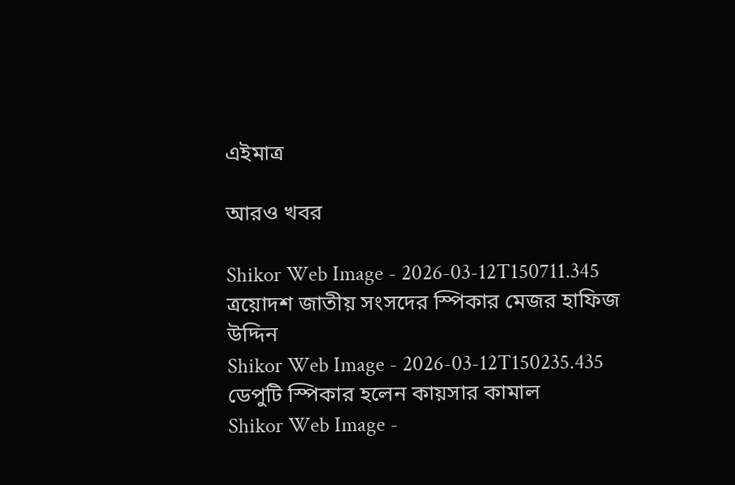এইমাত্র

আরও খবর

Shikor Web Image - 2026-03-12T150711.345
ত্রয়োদশ জাতীয় সংসদের স্পিকার মেজর হাফিজ উদ্দিন
Shikor Web Image - 2026-03-12T150235.435
ডেপুটি স্পিকার হলেন কায়সার কামাল
Shikor Web Image -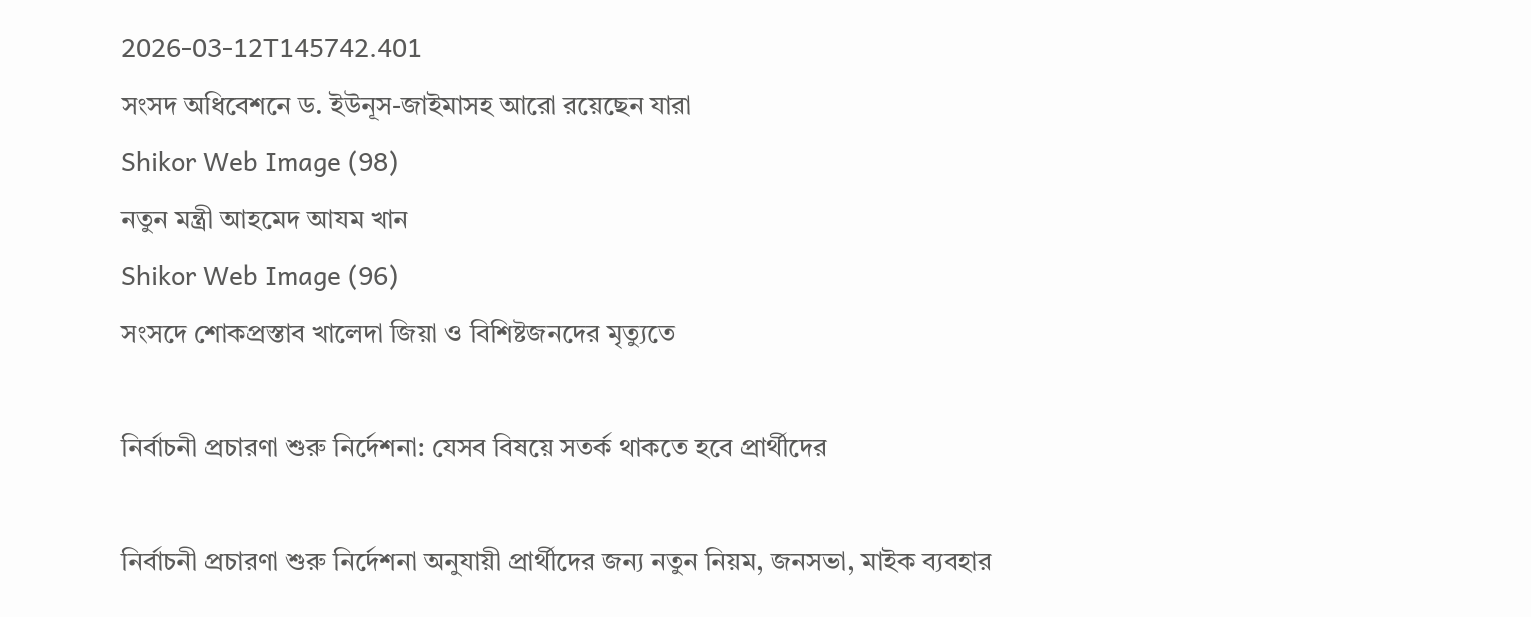2026-03-12T145742.401
সংসদ অধিবেশনে ড. ইউনূস-জাইমাসহ আরো রয়েছেন যারা
Shikor Web Image (98)
নতুন মন্ত্রী আহমেদ আযম খান
Shikor Web Image (96)
সংসদে শোকপ্রস্তাব খালেদা জিয়া ও বিশিষ্টজনদের মৃত্যুতে

নির্বাচনী প্রচারণা শুরু নির্দেশনা: যেসব বিষয়ে সতর্ক থাকতে হবে প্রার্থীদের

নির্বাচনী প্রচারণা শুরু নির্দেশনা অনুযায়ী প্রার্থীদের জন্য নতুন নিয়ম, জনসভা, মাইক ব্যবহার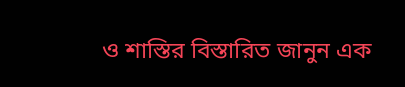ও শাস্তির বিস্তারিত জানুন এক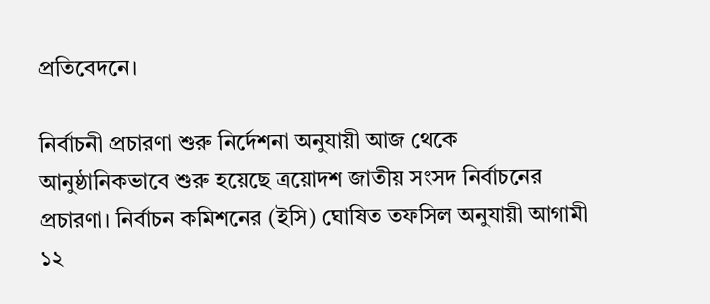প্রতিবেদনে।

নির্বাচনী প্রচারণা শুরু নির্দেশনা অনুযায়ী আজ থেকে আনুষ্ঠানিকভাবে শুরু হয়েছে ত্রয়োদশ জাতীয় সংসদ নির্বাচনের প্রচারণা। নির্বাচন কমিশনের (ইসি) ঘোষিত তফসিল অনুযায়ী আগামী ১২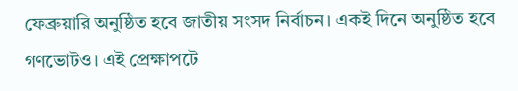ফেব্রুয়ারি অনুষ্ঠিত হবে জাতীয় সংসদ নির্বাচন। একই দিনে অনুষ্ঠিত হবে গণভোটও। এই প্রেক্ষাপটে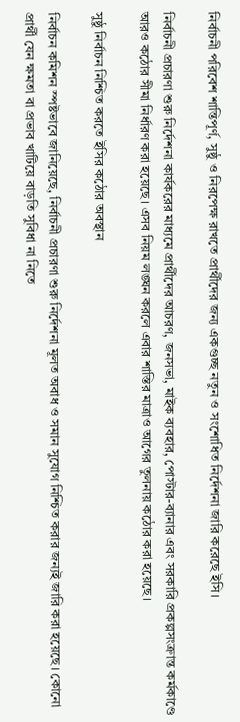নির্বাচনী পরিবেশ শান্তিপূর্ণ, সুষ্ঠু ও নিরপেক্ষ রাখতে প্রার্থীদের জন্য একগুচ্ছ নতুন ও সংশোধিত নির্দেশনা জারি করেছে ইসি।

নির্বাচনী প্রচারণা শুরু নির্দেশনা কার্যকরের মাধ্যমে প্রার্থীদের আচরণ, জনসভা, মাইক ব্যবহার, পোস্টার-ব্যানার এবং সরকারি প্রকল্পসংক্রান্ত কর্মকাণ্ডে আরও কঠোর সীমা নির্ধারণ করা হয়েছে। এসব নিয়ম লঙ্ঘন করলে এবার শাস্তির মাত্রাও আগের তুলনায় কঠোর করা হয়েছে।

সুষ্ঠু নির্বাচন নিশ্চিত করতে ইসির কঠোর অবস্থান

নির্বাচন কমিশন স্পষ্টভাবে জানিয়েছে, নির্বাচনী প্রচারণা শুরু নির্দেশনা মূলত অবাধ ও সমান সুযোগ নিশ্চিত করার জন্যই জারি করা হয়েছে। কোনো প্রার্থী যেন ক্ষমতা বা প্রভাব খাটিয়ে বাড়তি সুবিধা না নিতে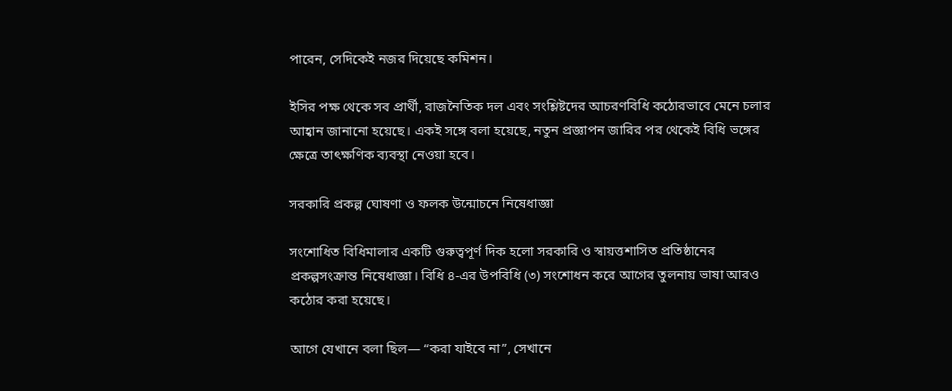পারেন, সেদিকেই নজর দিয়েছে কমিশন।

ইসির পক্ষ থেকে সব প্রার্থী, রাজনৈতিক দল এবং সংশ্লিষ্টদের আচরণবিধি কঠোরভাবে মেনে চলার আহ্বান জানানো হয়েছে। একই সঙ্গে বলা হয়েছে, নতুন প্রজ্ঞাপন জারির পর থেকেই বিধি ভঙ্গের ক্ষেত্রে তাৎক্ষণিক ব্যবস্থা নেওয়া হবে।

সরকারি প্রকল্প ঘোষণা ও ফলক উন্মোচনে নিষেধাজ্ঞা

সংশোধিত বিধিমালার একটি গুরুত্বপূর্ণ দিক হলো সরকারি ও স্বায়ত্তশাসিত প্রতিষ্ঠানের প্রকল্পসংক্রান্ত নিষেধাজ্ঞা। বিধি ৪-এর উপবিধি (৩) সংশোধন করে আগের তুলনায় ভাষা আরও কঠোর করা হয়েছে।

আগে যেখানে বলা ছিল— “করা যাইবে না”, সেখানে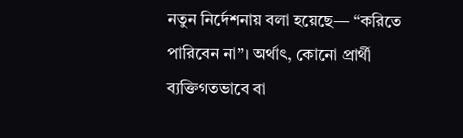নতুন নির্দেশনায় বলা হয়েছে— “করিতে পারিবেন না”। অর্থাৎ, কোনো প্রার্থী ব্যক্তিগতভাবে বা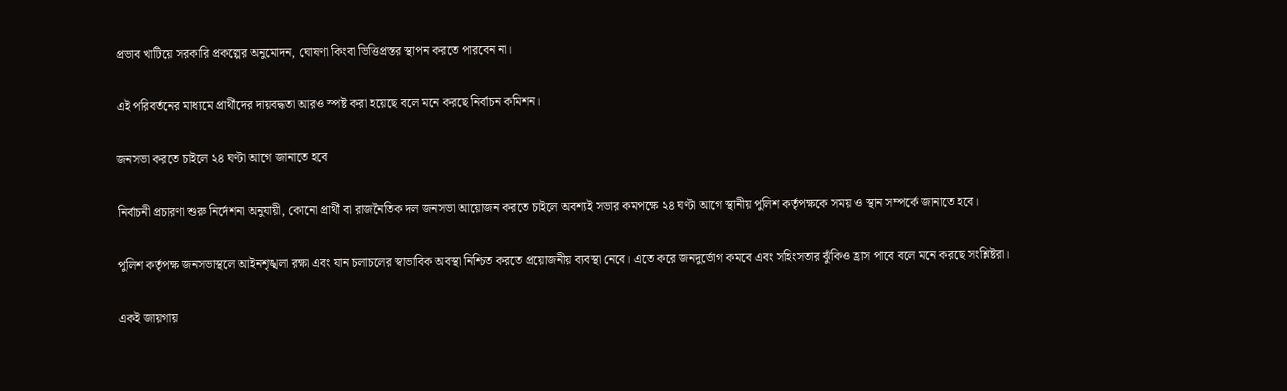প্রভাব খাটিয়ে সরকারি প্রকল্পের অনুমোদন, ঘোষণা কিংবা ভিত্তিপ্রস্তর স্থাপন করতে পারবেন না।

এই পরিবর্তনের মাধ্যমে প্রার্থীদের দায়বদ্ধতা আরও স্পষ্ট করা হয়েছে বলে মনে করছে নির্বাচন কমিশন।

জনসভা করতে চাইলে ২৪ ঘণ্টা আগে জানাতে হবে

নির্বাচনী প্রচারণা শুরু নির্দেশনা অনুযায়ী, কোনো প্রার্থী বা রাজনৈতিক দল জনসভা আয়োজন করতে চাইলে অবশ্যই সভার কমপক্ষে ২৪ ঘণ্টা আগে স্থানীয় পুলিশ কর্তৃপক্ষকে সময় ও স্থান সম্পর্কে জানাতে হবে।

পুলিশ কর্তৃপক্ষ জনসভাস্থলে আইনশৃঙ্খলা রক্ষা এবং যান চলাচলের স্বাভাবিক অবস্থা নিশ্চিত করতে প্রয়োজনীয় ব্যবস্থা নেবে। এতে করে জনদুর্ভোগ কমবে এবং সহিংসতার ঝুঁকিও হ্রাস পাবে বলে মনে করছে সংশ্লিষ্টরা।

একই জায়গায়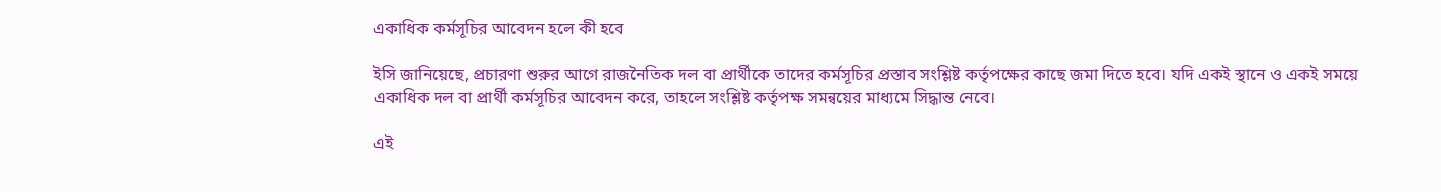একাধিক কর্মসূচির আবেদন হলে কী হবে

ইসি জানিয়েছে, প্রচারণা শুরুর আগে রাজনৈতিক দল বা প্রার্থীকে তাদের কর্মসূচির প্রস্তাব সংশ্লিষ্ট কর্তৃপক্ষের কাছে জমা দিতে হবে। যদি একই স্থানে ও একই সময়ে একাধিক দল বা প্রার্থী কর্মসূচির আবেদন করে, তাহলে সংশ্লিষ্ট কর্তৃপক্ষ সমন্বয়ের মাধ্যমে সিদ্ধান্ত নেবে।

এই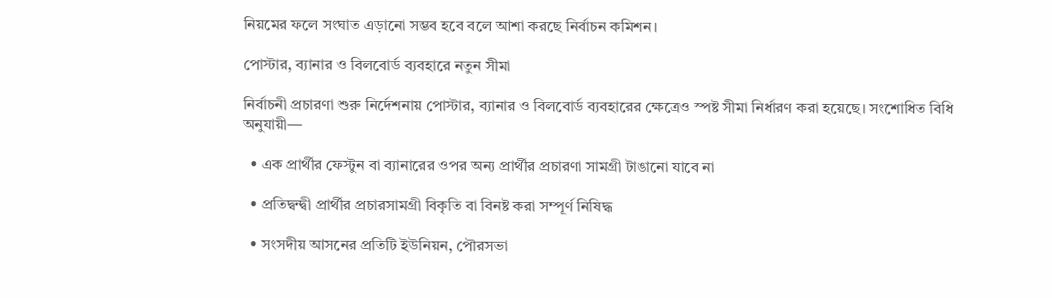নিয়মের ফলে সংঘাত এড়ানো সম্ভব হবে বলে আশা করছে নির্বাচন কমিশন।

পোস্টার, ব্যানার ও বিলবোর্ড ব্যবহারে নতুন সীমা

নির্বাচনী প্রচারণা শুরু নির্দেশনায় পোস্টার, ব্যানার ও বিলবোর্ড ব্যবহারের ক্ষেত্রেও স্পষ্ট সীমা নির্ধারণ করা হয়েছে। সংশোধিত বিধি অনুযায়ী—

  • এক প্রার্থীর ফেস্টুন বা ব্যানারের ওপর অন্য প্রার্থীর প্রচারণা সামগ্রী টাঙানো যাবে না

  • প্রতিদ্বন্দ্বী প্রার্থীর প্রচারসামগ্রী বিকৃতি বা বিনষ্ট করা সম্পূর্ণ নিষিদ্ধ

  • সংসদীয় আসনের প্রতিটি ইউনিয়ন, পৌরসভা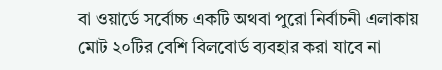বা ওয়ার্ডে সর্বোচ্চ একটি অথবা পুরো নির্বাচনী এলাকায় মোট ২০টির বেশি বিলবোর্ড ব্যবহার করা যাবে না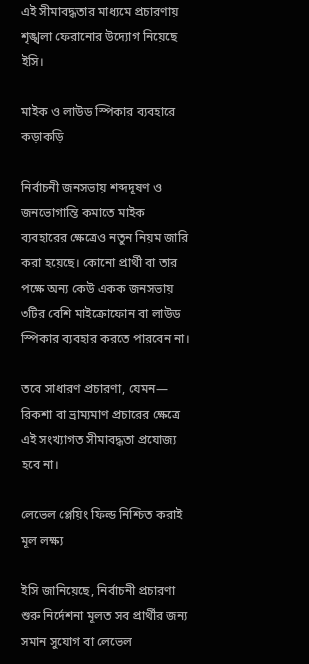এই সীমাবদ্ধতার মাধ্যমে প্রচারণায় শৃঙ্খলা ফেরানোর উদ্যোগ নিয়েছে ইসি।

মাইক ও লাউড স্পিকার ব্যবহারে কড়াকড়ি

নির্বাচনী জনসভায় শব্দদূষণ ও জনভোগান্তি কমাতে মাইক ব্যবহারের ক্ষেত্রেও নতুন নিয়ম জারি করা হয়েছে। কোনো প্রার্থী বা তার পক্ষে অন্য কেউ একক জনসভায় ৩টির বেশি মাইক্রোফোন বা লাউড স্পিকার ব্যবহার করতে পারবেন না।

তবে সাধারণ প্রচারণা, যেমন— রিকশা বা ভ্রাম্যমাণ প্রচারের ক্ষেত্রে এই সংখ্যাগত সীমাবদ্ধতা প্রযোজ্য হবে না।

লেভেল প্লেয়িং ফিল্ড নিশ্চিত করাই মূল লক্ষ্য

ইসি জানিয়েছে, নির্বাচনী প্রচারণা শুরু নির্দেশনা মূলত সব প্রার্থীর জন্য সমান সুযোগ বা লেভেল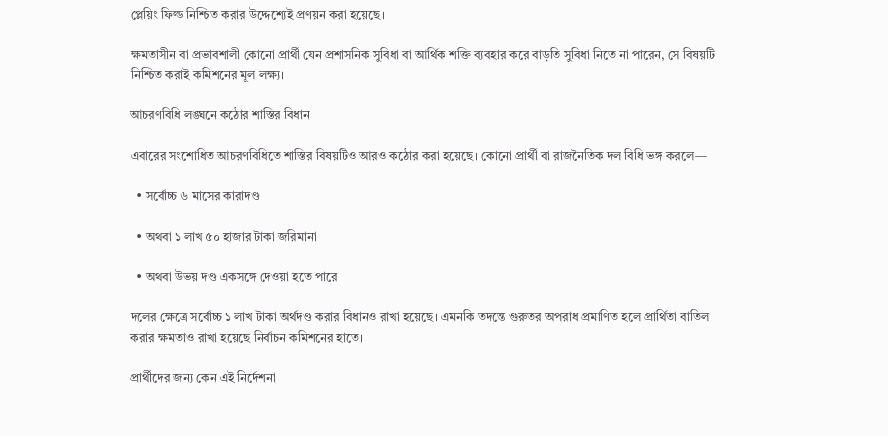প্লেয়িং ফিল্ড নিশ্চিত করার উদ্দেশ্যেই প্রণয়ন করা হয়েছে।

ক্ষমতাসীন বা প্রভাবশালী কোনো প্রার্থী যেন প্রশাসনিক সুবিধা বা আর্থিক শক্তি ব্যবহার করে বাড়তি সুবিধা নিতে না পারেন, সে বিষয়টি নিশ্চিত করাই কমিশনের মূল লক্ষ্য।

আচরণবিধি লঙ্ঘনে কঠোর শাস্তির বিধান

এবারের সংশোধিত আচরণবিধিতে শাস্তির বিষয়টিও আরও কঠোর করা হয়েছে। কোনো প্রার্থী বা রাজনৈতিক দল বিধি ভঙ্গ করলে—

  • সর্বোচ্চ ৬ মাসের কারাদণ্ড

  • অথবা ১ লাখ ৫০ হাজার টাকা জরিমানা

  • অথবা উভয় দণ্ড একসঙ্গে দেওয়া হতে পারে

দলের ক্ষেত্রে সর্বোচ্চ ১ লাখ টাকা অর্থদণ্ড করার বিধানও রাখা হয়েছে। এমনকি তদন্তে গুরুতর অপরাধ প্রমাণিত হলে প্রার্থিতা বাতিল করার ক্ষমতাও রাখা হয়েছে নির্বাচন কমিশনের হাতে।

প্রার্থীদের জন্য কেন এই নির্দেশনা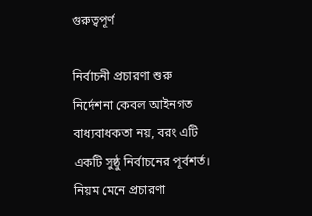গুরুত্বপূর্ণ

নির্বাচনী প্রচারণা শুরু নির্দেশনা কেবল আইনগত বাধ্যবাধকতা নয়, বরং এটি একটি সুষ্ঠু নির্বাচনের পূর্বশর্ত। নিয়ম মেনে প্রচারণা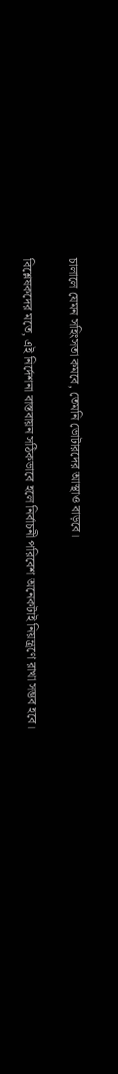চালালে যেমন সহিংসতা কমবে, তেমনি ভোটারদের আস্থাও বাড়বে।

বিশ্লেষকদের মতে, এই নির্দেশনা বাস্তবায়ন সঠিকভাবে হলে নির্বাচনী পরিবেশ অনেকটাই নিয়ন্ত্রণে রাখা সম্ভব হবে।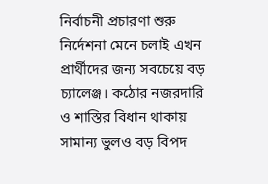নির্বাচনী প্রচারণা শুরু নির্দেশনা মেনে চলাই এখন প্রার্থীদের জন্য সবচেয়ে বড় চ্যালেঞ্জ। কঠোর নজরদারি ও শাস্তির বিধান থাকায় সামান্য ভুলও বড় বিপদ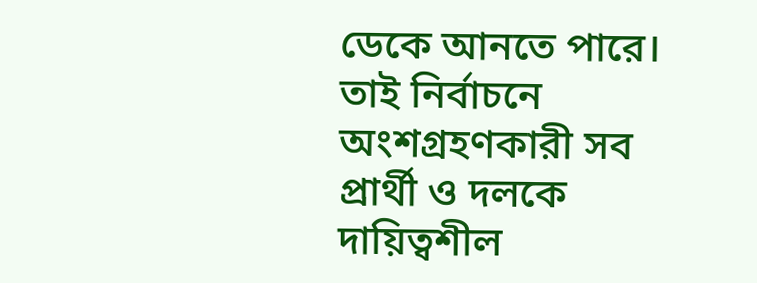ডেকে আনতে পারে। তাই নির্বাচনে অংশগ্রহণকারী সব প্রার্থী ও দলকে দায়িত্বশীল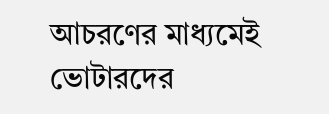আচরণের মাধ্যমেই ভোটারদের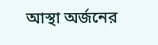আস্থা অর্জনের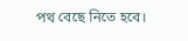পথ বেছে নিতে হবে।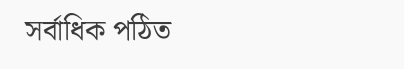সর্বাধিক পঠিত